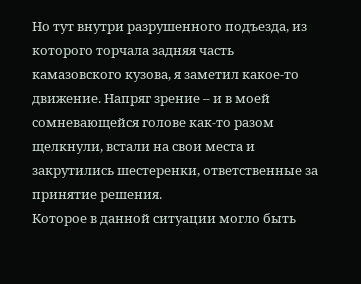Но тут внутри разрушенного подъезда, из которого торчала задняя часть камазовского кузова, я заметил какое-то движение. Напряг зрение – и в моей сомневающейся голове как-то разом щелкнули, встали на свои места и закрутились шестеренки, ответственные за принятие решения.
Которое в данной ситуации могло быть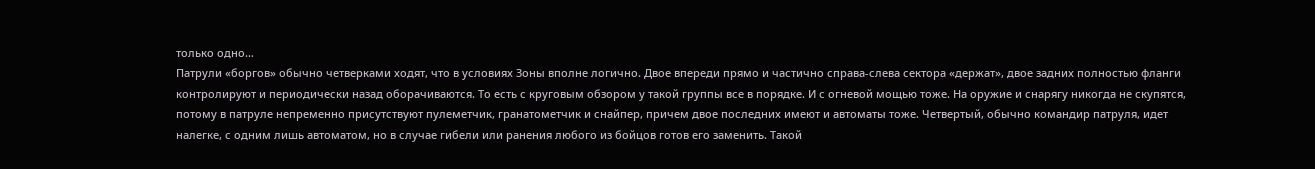только одно…
Патрули «боргов» обычно четверками ходят, что в условиях Зоны вполне логично. Двое впереди прямо и частично справа-слева сектора «держат», двое задних полностью фланги контролируют и периодически назад оборачиваются. То есть с круговым обзором у такой группы все в порядке. И с огневой мощью тоже. На оружие и снарягу никогда не скупятся, потому в патруле непременно присутствуют пулеметчик, гранатометчик и снайпер, причем двое последних имеют и автоматы тоже. Четвертый, обычно командир патруля, идет налегке, с одним лишь автоматом, но в случае гибели или ранения любого из бойцов готов его заменить. Такой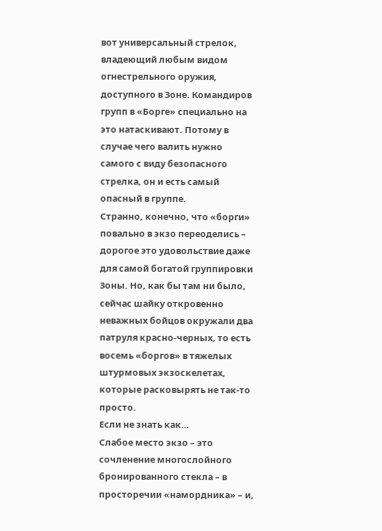вот универсальный стрелок, владеющий любым видом огнестрельного оружия, доступного в Зоне. Командиров групп в «Борге» специально на это натаскивают. Потому в случае чего валить нужно самого с виду безопасного стрелка, он и есть самый опасный в группе.
Странно, конечно, что «борги» повально в экзо переоделись – дорогое это удовольствие даже для самой богатой группировки Зоны. Но, как бы там ни было, сейчас шайку откровенно неважных бойцов окружали два патруля красно-черных, то есть восемь «боргов» в тяжелых штурмовых экзоскелетах, которые расковырять не так-то просто.
Если не знать как…
Слабое место экзо – это сочленение многослойного бронированного стекла – в просторечии «намордника» – и,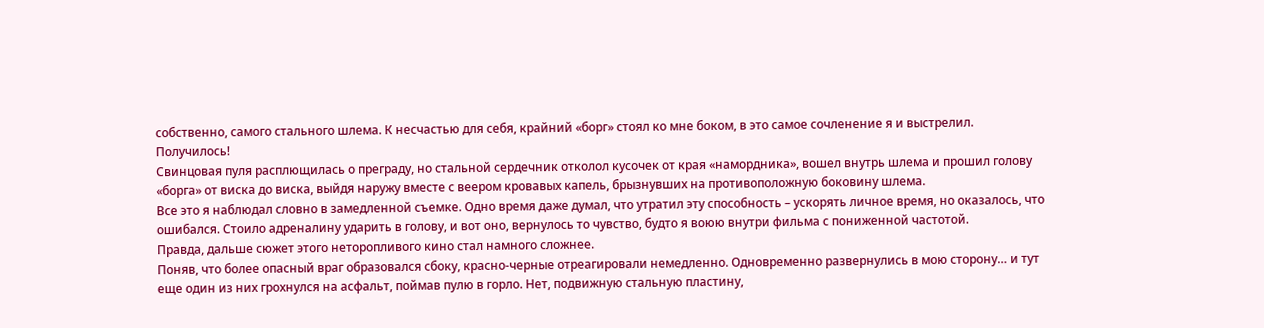собственно, самого стального шлема. К несчастью для себя, крайний «борг» стоял ко мне боком, в это самое сочленение я и выстрелил.
Получилось!
Свинцовая пуля расплющилась о преграду, но стальной сердечник отколол кусочек от края «намордника», вошел внутрь шлема и прошил голову «борга» от виска до виска, выйдя наружу вместе с веером кровавых капель, брызнувших на противоположную боковину шлема.
Все это я наблюдал словно в замедленной съемке. Одно время даже думал, что утратил эту способность – ускорять личное время, но оказалось, что ошибался. Стоило адреналину ударить в голову, и вот оно, вернулось то чувство, будто я воюю внутри фильма с пониженной частотой.
Правда, дальше сюжет этого неторопливого кино стал намного сложнее.
Поняв, что более опасный враг образовался сбоку, красно-черные отреагировали немедленно. Одновременно развернулись в мою сторону… и тут еще один из них грохнулся на асфальт, поймав пулю в горло. Нет, подвижную стальную пластину,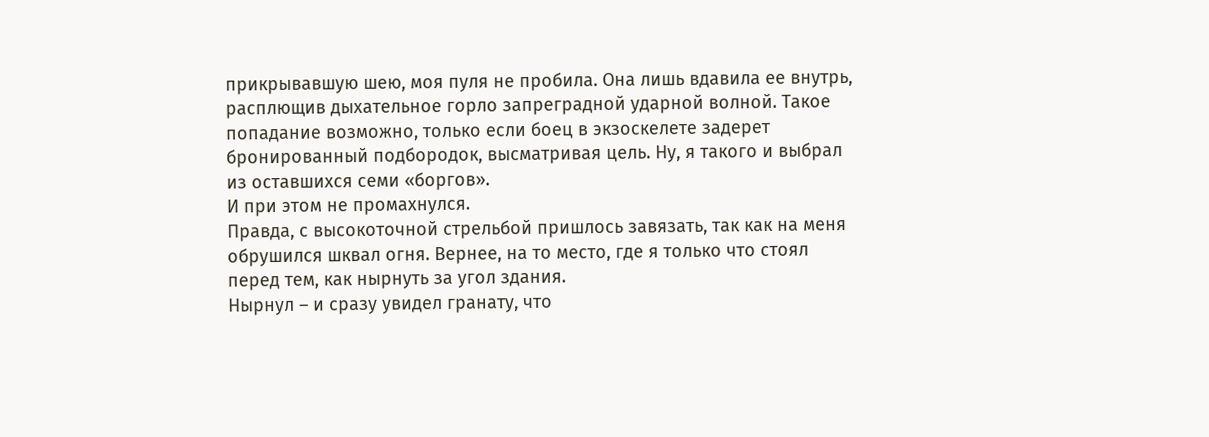прикрывавшую шею, моя пуля не пробила. Она лишь вдавила ее внутрь, расплющив дыхательное горло запреградной ударной волной. Такое попадание возможно, только если боец в экзоскелете задерет бронированный подбородок, высматривая цель. Ну, я такого и выбрал из оставшихся семи «боргов».
И при этом не промахнулся.
Правда, с высокоточной стрельбой пришлось завязать, так как на меня обрушился шквал огня. Вернее, на то место, где я только что стоял перед тем, как нырнуть за угол здания.
Нырнул – и сразу увидел гранату, что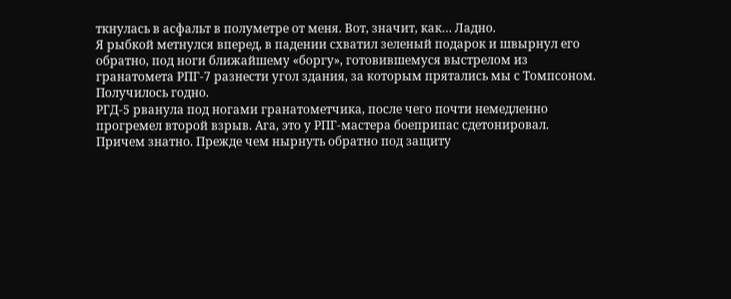ткнулась в асфальт в полуметре от меня. Вот, значит, как… Ладно.
Я рыбкой метнулся вперед, в падении схватил зеленый подарок и швырнул его обратно, под ноги ближайшему «боргу», готовившемуся выстрелом из гранатомета РПГ-7 разнести угол здания, за которым прятались мы с Томпсоном.
Получилось годно.
РГД-5 рванула под ногами гранатометчика, после чего почти немедленно прогремел второй взрыв. Ага, это у РПГ-мастера боеприпас сдетонировал. Причем знатно. Прежде чем нырнуть обратно под защиту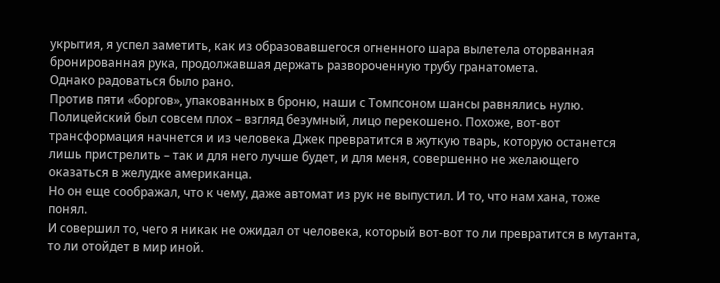укрытия, я успел заметить, как из образовавшегося огненного шара вылетела оторванная бронированная рука, продолжавшая держать развороченную трубу гранатомета.
Однако радоваться было рано.
Против пяти «боргов», упакованных в броню, наши с Томпсоном шансы равнялись нулю. Полицейский был совсем плох – взгляд безумный, лицо перекошено. Похоже, вот-вот трансформация начнется и из человека Джек превратится в жуткую тварь, которую останется лишь пристрелить – так и для него лучше будет, и для меня, совершенно не желающего оказаться в желудке американца.
Но он еще соображал, что к чему, даже автомат из рук не выпустил. И то, что нам хана, тоже понял.
И совершил то, чего я никак не ожидал от человека, который вот-вот то ли превратится в мутанта, то ли отойдет в мир иной.